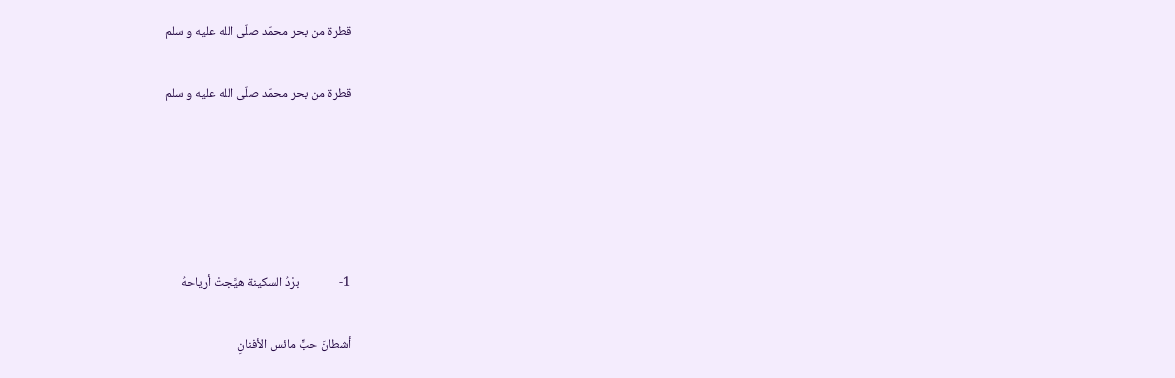قطرة من بحر محمّد صلّى الله عليه و سلم

قطرة من بحر محمّد صلّى الله عليه و سلم





1-              برْدُ السكينة هيَّجتْ أرياحهُ

أشطانَ حبٍّ مائس الأفنانِ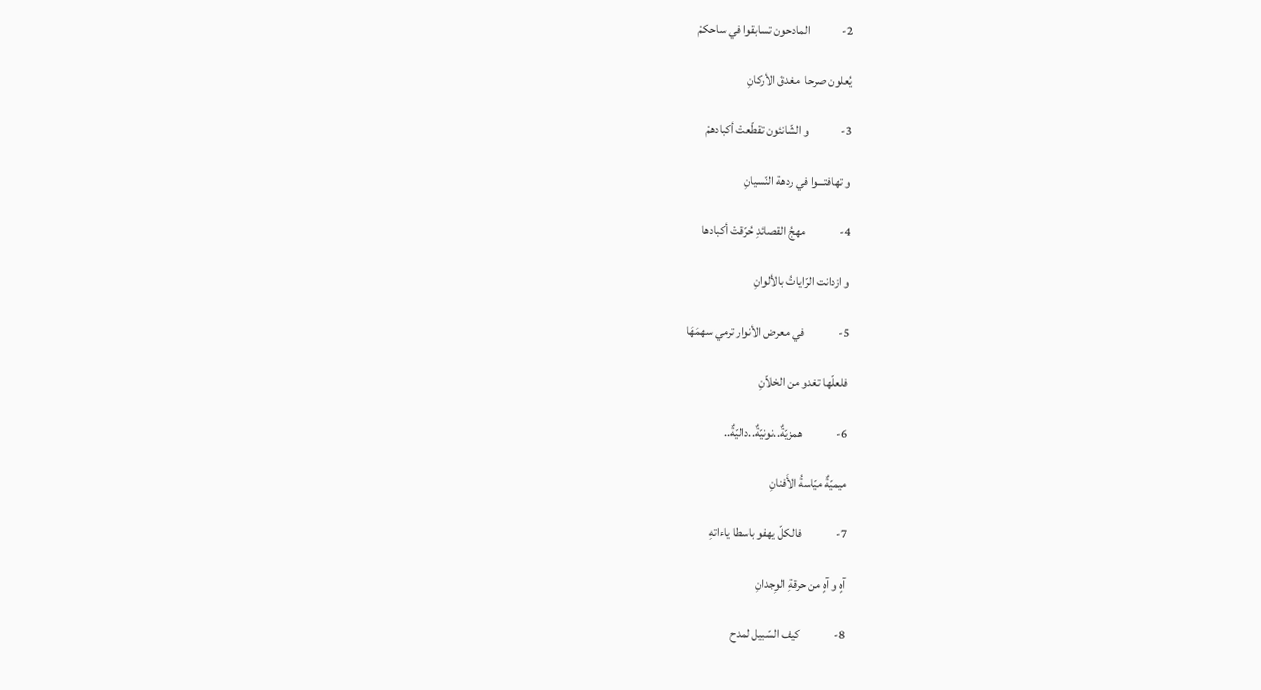2-             المادحون تسابقوا في ساحكمْ

يُعلون صرحا  مغدقَ الأركانِ

3-             و الشّانئون تقطّعتْ أكبادهمْ

و تهافتـــوا في ردهة النّسيانِ

4-              مهجُ القصائدِ حُرّقتْ أكبادها

و ازدانت الرّاياتُ بالألوانِ

5-              في معرض الأنوار ترمي سهمَهَا

فلعلّها تغدو من الخلاّنِ

6-              همزيّةٌ..نونيّةٌ..داليّةٌ..

ميميّةٌ ميّاسةُ الأَفنانِ

7-              فالكلّ يهفو باسطا ياءاتهِ

آهٍ و آهٍ من حرقةِ الوِجدانِ

8-              كيف السّبيل لمدح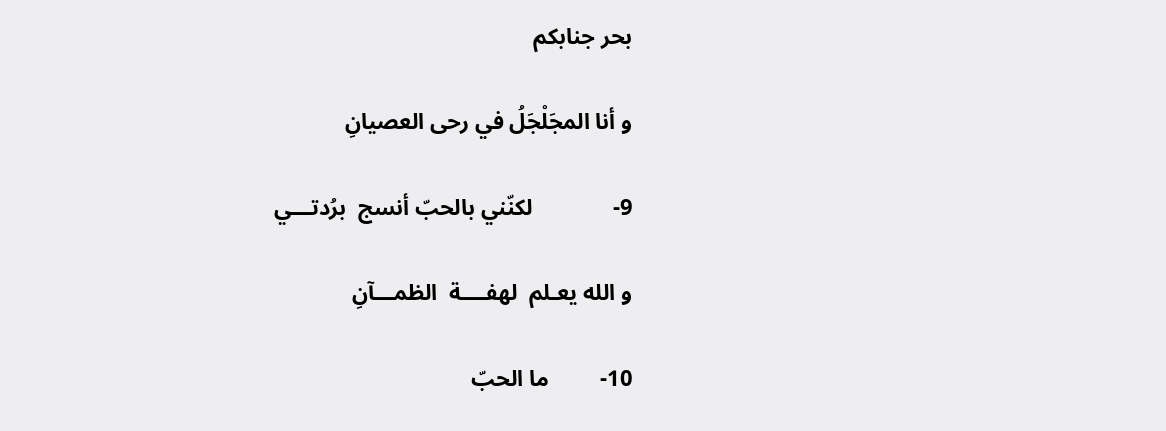بحر جنابكم

و أنا المجَلْجَلُ في رحى العصيانِ

9-              لكنّني بالحبّ أنسج  برُدتـــي

و الله يعـلم  لهفــــة  الظمـــآنِ

10-         ما الحبّ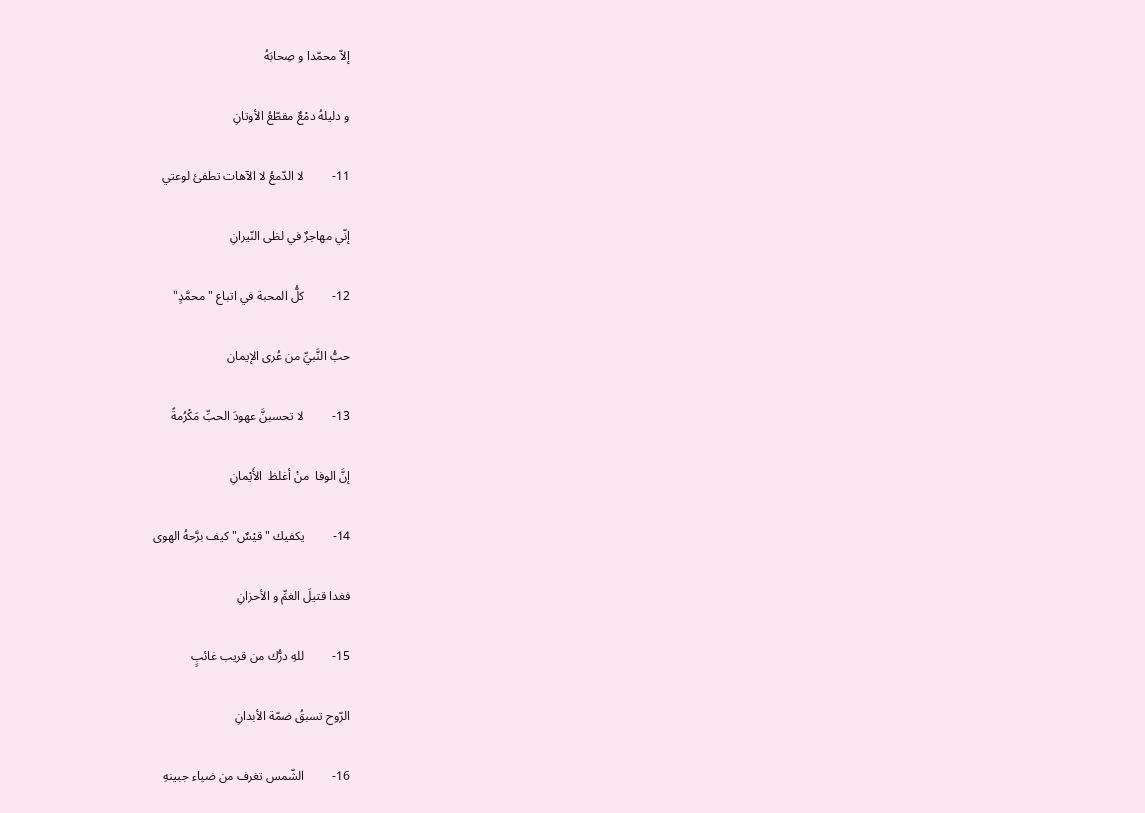إلاّ محمّدا و صِحابَهُ

و دليلهُ دمْعٌ مقطّعُ الأوتانِ

11-         لا الدّمعُ لا الآهات تطفئ لوعتي

إنّي مهاجرٌ في لظى النّيرانِ

12-         كلُّ المحبة في اتباع "محمَّدٍ"

حبُّ النَّبيِّ من عُرى الإيمان

13-         لا تحسبنَّ عهودَ الحبِّ مَكْرُمةً

إنَّ الوفا  منْ أغلظ  الأَيْمانِ

14-         يكفيك "قيْسٌ" كيف برَّحهُ الهوى

فغدا قتيلَ الغمِّ و الأحزانِ

15-         للهِ درُّك من قريب غائبٍ

الرّوح تسبقُ ضمّة الأبدانِ

16-         الشّمس تغرف من ضياء جبينهِ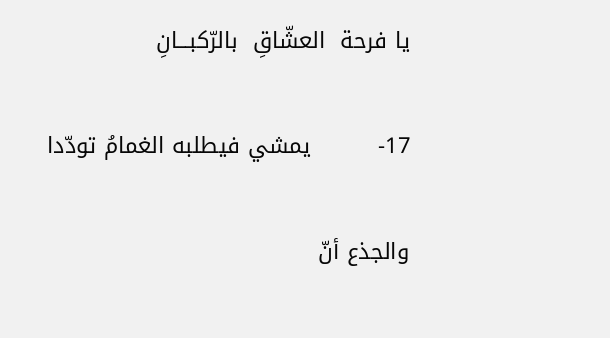يا فرحة  العشّاقِ  بالرّكبـــانِ

17-         يمشي فيطلبه الغمامُ تودّدا

والجذع أنّ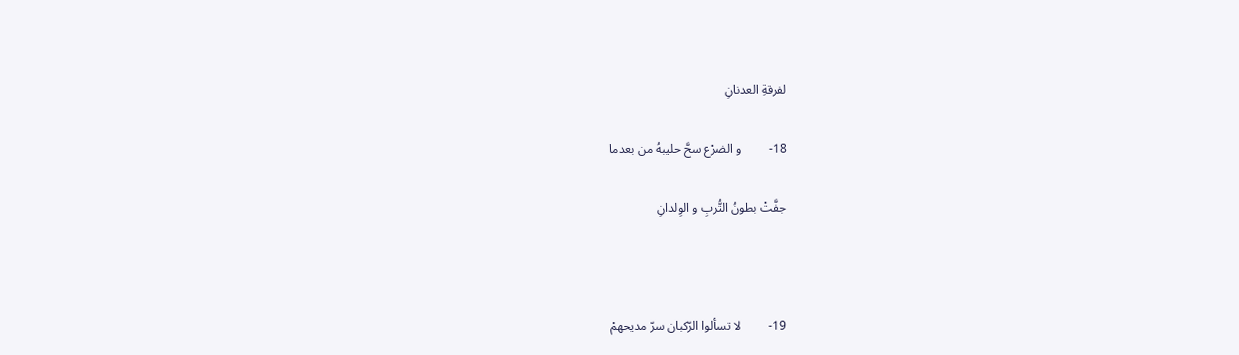لفرقةِ العدنانِ

18-         و الضرْع سحَّ حليبهُ من بعدما

جفَّتْ بطونُ التُّربِ و الوِلدانِ



19-         لا تسألوا الرّكبان سرّ مديحهمْ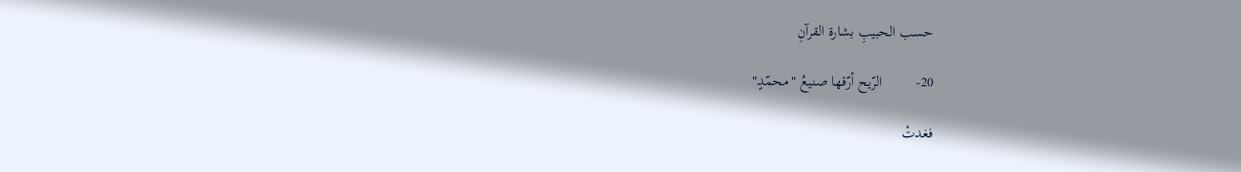حسب الحبيبِ بشارة القرآنِ

20-         الرّيح أرّقها صنيعُ "محمّدٍ"

فغدتْ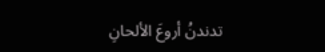تدندنُ أروعَ الألحانِ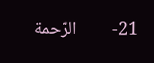21-         الرّحمة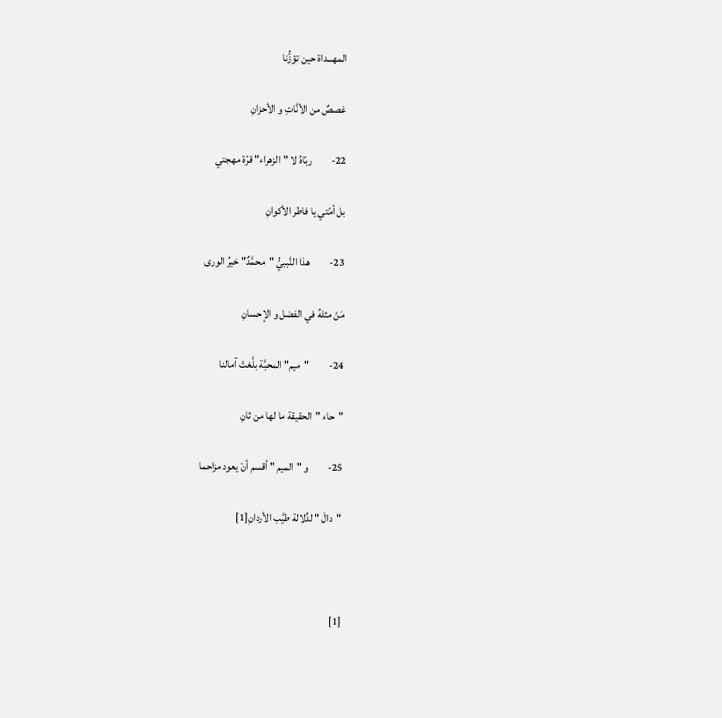المهـــداة حين تؤزُّنا

غصصٌ من الأنَّاتِ و الأحزانِ

22-         ربّاهُ لا "الزهراء" قرّة مهجتي

بل أمّتي يا فاطر الأكوانِ

23-         هذا النَّببيُّ "محمَّدٌ" خيرُ الورى

مَنْ مثلهُ في الفضل و الإحسانِ

24-         "ميم" المحبَّة بلَّغتْ آمالنا

"حاء "الحقيقة ما لها من ثانِ

25-         و "الميم " أقسم أنْ يعود مزاحما

"دالَ " لدِّلالة طيَّب الأردانِ[1]



[1]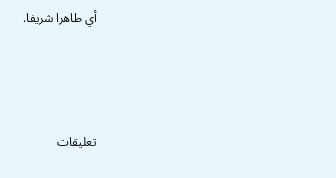أي طاهرا شريفا.




تعليقات